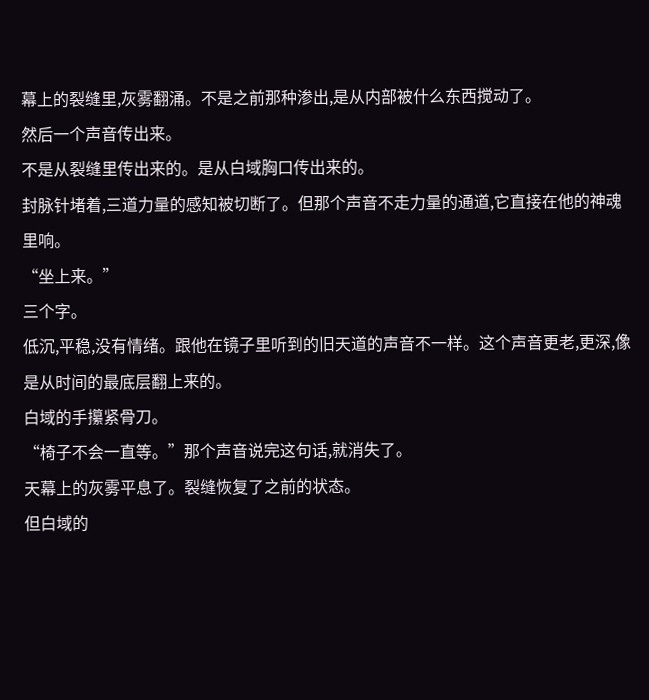幕上的裂缝里,灰雾翻涌。不是之前那种渗出,是从内部被什么东西搅动了。
然后一个声音传出来。
不是从裂缝里传出来的。是从白域胸口传出来的。
封脉针堵着,三道力量的感知被切断了。但那个声音不走力量的通道,它直接在他的神魂里响。
“坐上来。”
三个字。
低沉,平稳,没有情绪。跟他在镜子里听到的旧天道的声音不一样。这个声音更老,更深,像是从时间的最底层翻上来的。
白域的手攥紧骨刀。
“椅子不会一直等。”那个声音说完这句话,就消失了。
天幕上的灰雾平息了。裂缝恢复了之前的状态。
但白域的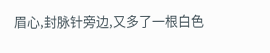眉心,封脉针旁边,又多了一根白色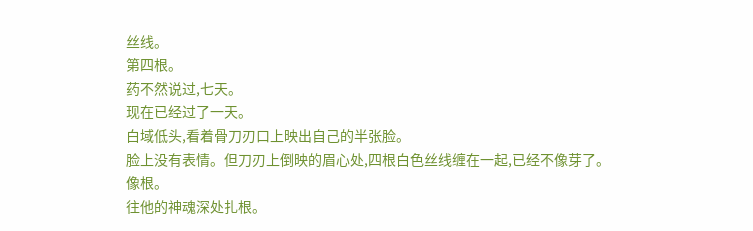丝线。
第四根。
药不然说过,七天。
现在已经过了一天。
白域低头,看着骨刀刃口上映出自己的半张脸。
脸上没有表情。但刀刃上倒映的眉心处,四根白色丝线缠在一起,已经不像芽了。
像根。
往他的神魂深处扎根。